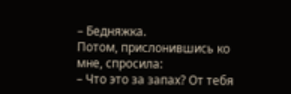– Бедняжка.
Потом, прислонившись ко мне, спросила:
– Что это за запах? От тебя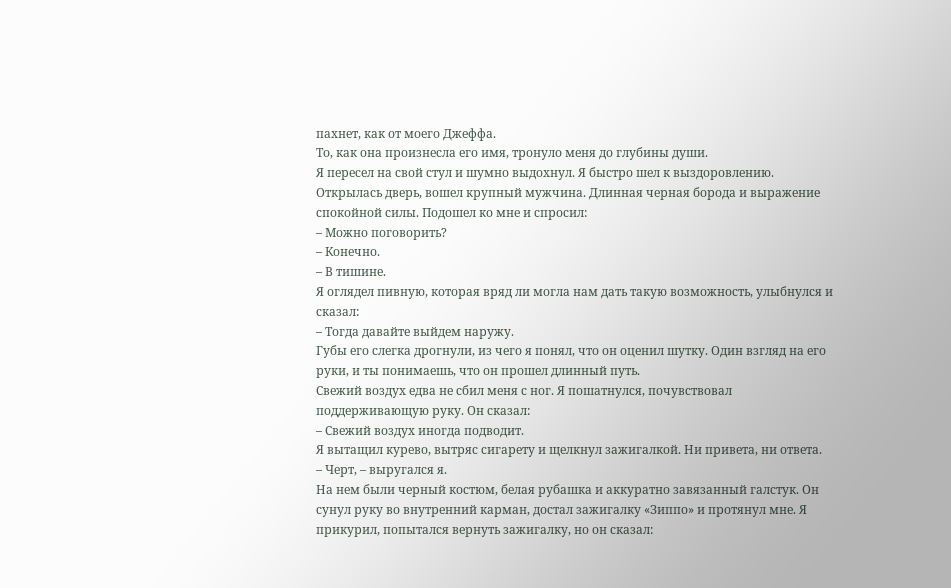пахнет, как от моего Джеффа.
То, как она произнесла его имя, тронуло меня до глубины души.
Я пересел на свой стул и шумно выдохнул. Я быстро шел к выздоровлению.
Открылась дверь, вошел крупный мужчина. Длинная черная борода и выражение спокойной силы. Подошел ко мне и спросил:
– Можно поговорить?
– Конечно.
– В тишине.
Я оглядел пивную, которая вряд ли могла нам дать такую возможность, улыбнулся и сказал:
– Тогда давайте выйдем наружу.
Губы его слегка дрогнули, из чего я понял, что он оценил шутку. Один взгляд на его руки, и ты понимаешь, что он прошел длинный путь.
Свежий воздух едва не сбил меня с ног. Я пошатнулся, почувствовал поддерживающую руку. Он сказал:
– Свежий воздух иногда подводит.
Я вытащил курево, вытряс сигарету и щелкнул зажигалкой. Ни привета, ни ответа.
– Черт, – выругался я.
На нем были черный костюм, белая рубашка и аккуратно завязанный галстук. Он сунул руку во внутренний карман, достал зажигалку «Зиппо» и протянул мне. Я прикурил, попытался вернуть зажигалку, но он сказал: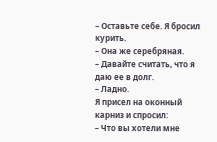– Оставьте себе. Я бросил курить.
– Она же серебряная.
– Давайте считать, что я даю ее в долг.
– Ладно.
Я присел на оконный карниз и спросил:
– Что вы хотели мне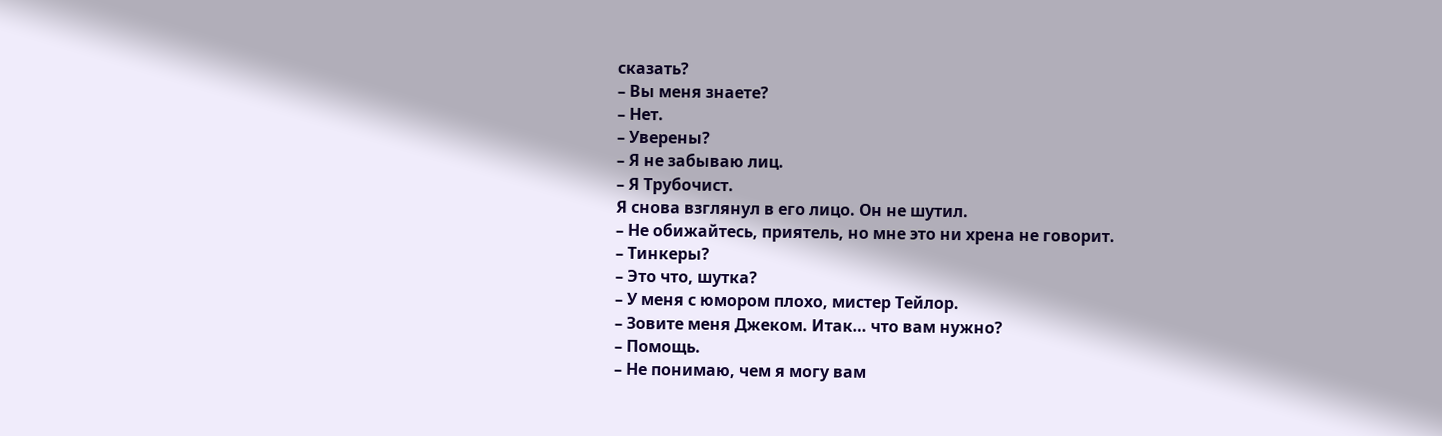сказать?
– Вы меня знаете?
– Нет.
– Уверены?
– Я не забываю лиц.
– Я Трубочист.
Я снова взглянул в его лицо. Он не шутил.
– Не обижайтесь, приятель, но мне это ни хрена не говорит.
– Тинкеры?
– Это что, шутка?
– У меня с юмором плохо, мистер Тейлор.
– Зовите меня Джеком. Итак… что вам нужно?
– Помощь.
– Не понимаю, чем я могу вам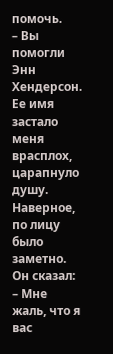помочь.
– Вы помогли Энн Хендерсон.
Ее имя застало меня врасплох, царапнуло душу. Наверное, по лицу было заметно. Он сказал:
– Мне жаль, что я вас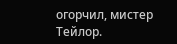огорчил, мистер Тейлор.